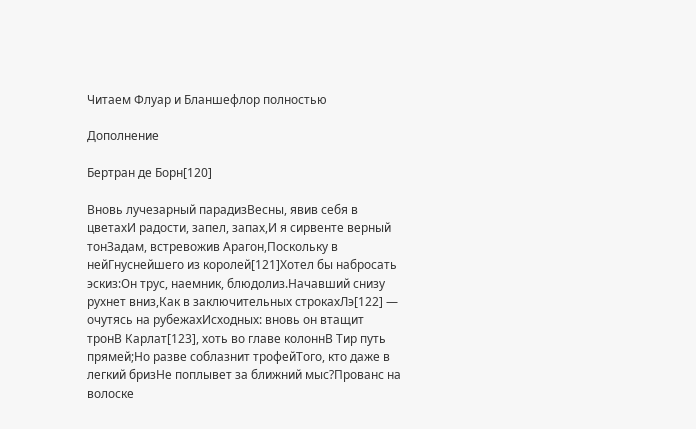Читаем Флуар и Бланшефлор полностью

Дополнение

Бертран де Борн[120]

Вновь лучезарный парадизВесны, явив себя в цветахИ радости, запел, запах,И я сирвенте верный тонЗадам, встревожив Арагон,Поскольку в нейГнуснейшего из королей[121]Хотел бы набросать эскиз:Он трус, наемник, блюдолиз.Начавший снизу рухнет вниз,Как в заключительных строкахЛэ[122] — очутясь на рубежахИсходных: вновь он втащит тронВ Карлат[123], хоть во главе колоннВ Тир путь прямей;Но разве соблазнит трофейТого, кто даже в легкий бризНе поплывет за ближний мыс?Прованс на волоске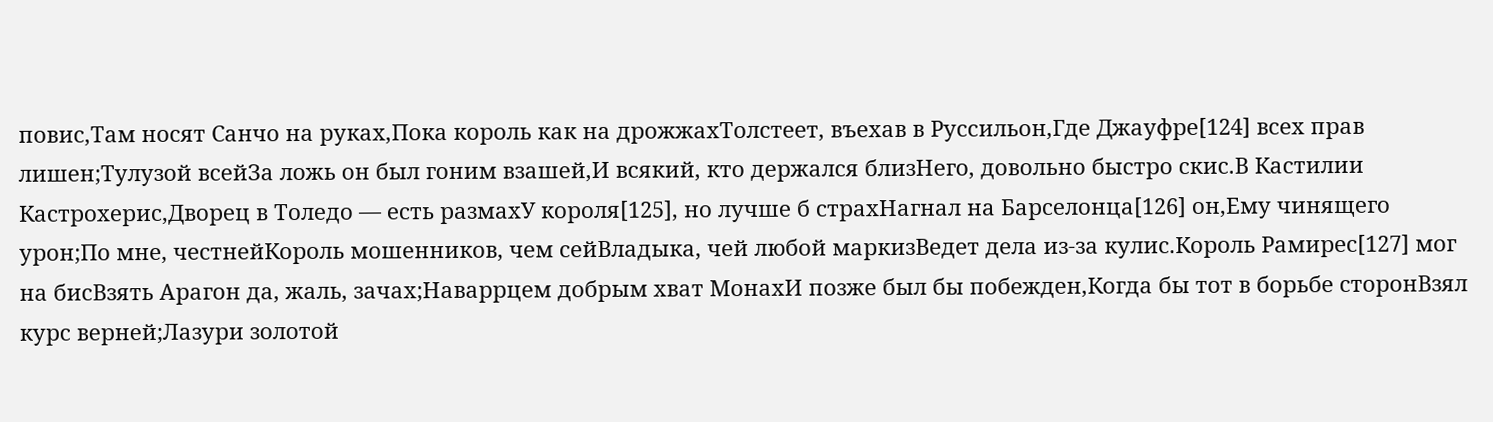повис,Там носят Санчо на руках,Пока король как на дрожжахТолстеет, въехав в Руссильон,Где Джауфре[124] всех прав лишен;Тулузой всейЗа ложь он был гоним взашей,И всякий, кто держался близНего, довольно быстро скис.В Кастилии Кастрохерис,Дворец в Толедо — есть размахУ короля[125], но лучше б страхНагнал на Барселонца[126] он,Ему чинящего урон;По мне, честнейКороль мошенников, чем сейВладыка, чей любой маркизВедет дела из-за кулис.Король Рамирес[127] мог на бисВзять Арагон да, жаль, зачах;Наваррцем добрым хват МонахИ позже был бы побежден,Когда бы тот в борьбе сторонВзял курс верней;Лазури золотой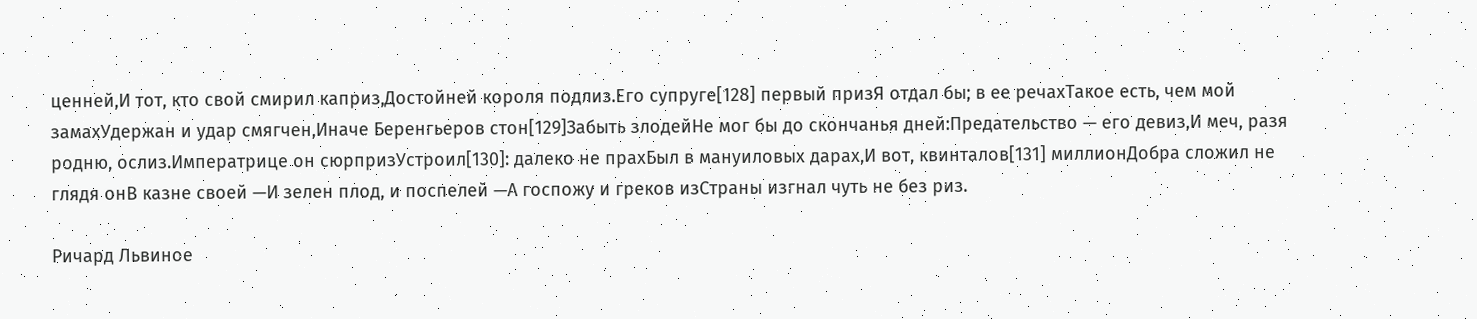ценней,И тот, кто свой смирил каприз,Достойней короля подлиз.Его супруге[128] первый призЯ отдал бы; в ее речахТакое есть, чем мой замахУдержан и удар смягчен,Иначе Беренгьеров стон[129]Забыть злодейНе мог бы до скончанья дней:Предательство — его девиз,И меч, разя родню, ослиз.Императрице он сюрпризУстроил[130]: далеко не прахБыл в мануиловых дарах,И вот, квинталов[131] миллионДобра сложил не глядя онВ казне своей —И зелен плод, и поспелей —А госпожу и греков изСтраны изгнал чуть не без риз.

Ричард Львиное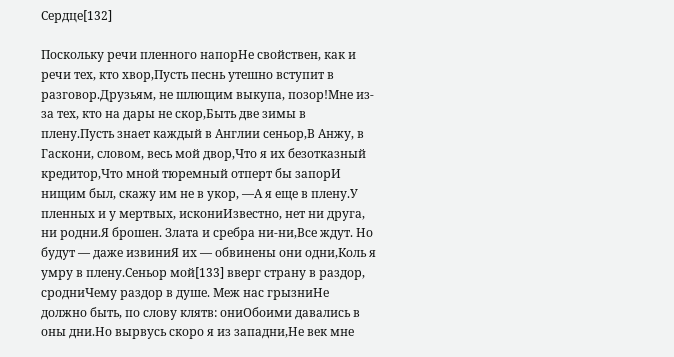Сердце[132]

Поскольку речи пленного напорНе свойствен, как и речи тех, кто хвор,Пусть песнь утешно вступит в разговор.Друзьям, не шлющим выкупа, позор!Мне из-за тех, кто на дары не скор,Быть две зимы в плену.Пусть знает каждый в Англии сеньор,В Анжу, в Гаскони, словом, весь мой двор,Что я их безотказный кредитор,Что мной тюремный отперт бы запорИ нищим был, скажу им не в укор, —А я еще в плену.У пленных и у мертвых, искониИзвестно, нет ни друга, ни родни.Я брошен. Злата и сребра ни-ни,Все ждут. Но будут — даже извиниЯ их — обвинены они одни,Коль я умру в плену.Сеньор мой[133] вверг страну в раздор, сродниЧему раздор в душе. Меж нас грызниНе должно быть, по слову клятв: ониОбоими давались в оны дни.Но вырвусь скоро я из западни,Не век мне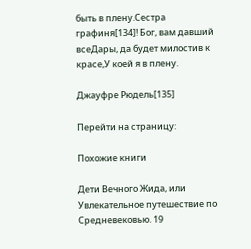быть в плену.Сестра графиня[134]! Бог, вам давший всеДары, да будет милостив к красе,У коей я в плену.

Джауфре Рюдель[135]

Перейти на страницу:

Похожие книги

Дети Вечного Жида, или Увлекательное путешествие по Средневековью. 19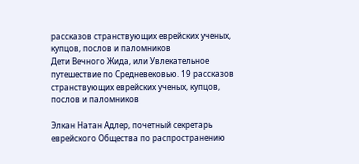рассказов странствующих еврейских ученых, купцов, послов и паломников
Дети Вечного Жида, или Увлекательное путешествие по Средневековью. 19 рассказов странствующих еврейских ученых, купцов, послов и паломников

Элкан Натан Адлер, почетный секретарь еврейского Общества по распространению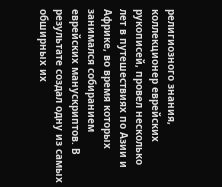религиозного знания, коллекционер еврейских рукописей, провел несколько лет в путешествиях по Азии и Африке, во время которых занимался собиранием еврейских манускриптов. В результате создал одну из самых обширных их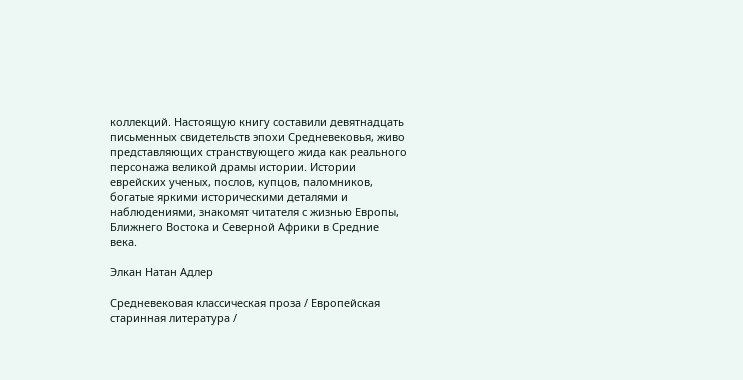коллекций. Настоящую книгу составили девятнадцать письменных свидетельств эпохи Средневековья, живо представляющих странствующего жида как реального персонажа великой драмы истории. Истории еврейских ученых, послов, купцов, паломников, богатые яркими историческими деталями и наблюдениями, знакомят читателя с жизнью Европы, Ближнего Востока и Северной Африки в Средние века.

Элкан Натан Адлер

Средневековая классическая проза / Европейская старинная литература /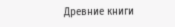Древние книги